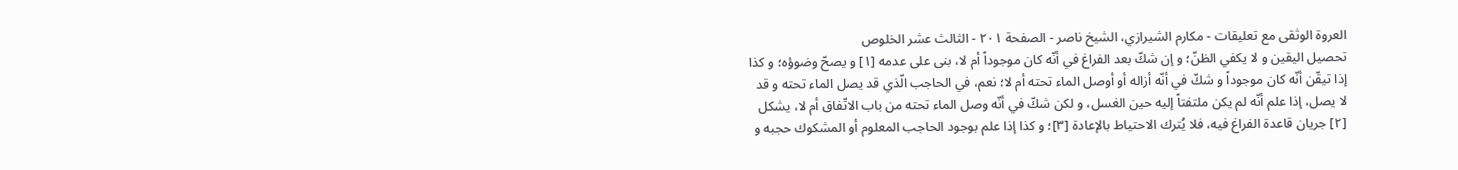العروة الوثقى مع تعليقات - مكارم الشيرازي، الشيخ ناصر - الصفحة ٢٠١ - الثالث عشر الخلوص
تحصيل اليقين و لا يكفي الظنّ؛ و إن شكّ بعد الفراغ في أنّه كان موجوداً أم لا، بنى على عدمه [١] و يصحّ وضوؤه؛ و كذا إذا تيقّن أنّه كان موجوداً و شكّ في أنّه أزاله أو أوصل الماء تحته أم لا؛ نعم، في الحاجب الّذي قد يصل الماء تحته و قد لا يصل، إذا علم أنّه لم يكن ملتفتاً إليه حين الغسل، و لكن شكّ في أنّه وصل الماء تحته من باب الاتّفاق أم لا، يشكل [٢] جريان قاعدة الفراغ فيه، فلا يُترك الاحتياط بالإعادة [٣]؛ و كذا إذا علم بوجود الحاجب المعلوم أو المشكوك حجبه و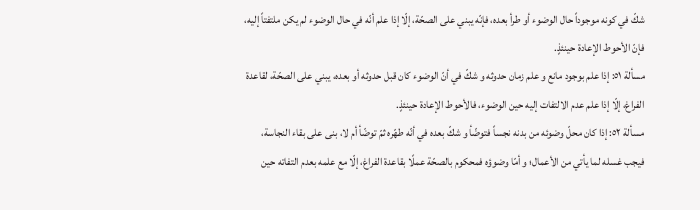شكّ في كونه موجوداً حال الوضوء أو طرأ بعده، فإنّه يبني على الصحّة، إلّا إذا علم أنّه في حال الوضوء لم يكن ملتفتاً إليه، فإنّ الأحوط الإعادة حينئذٍ.
مسألة ٥١: إذا علم بوجود مانع و علم زمان حدوثه و شكّ في أنّ الوضوء كان قبل حدوثه أو بعده، يبني على الصحّة، لقاعدة الفراغ، إلّا إذا علم عدم الالتفات إليه حين الوضوء، فالأحوط الإعادة حينئذٍ.
مسألة ٥٢: إذا كان محلّ وضوئه من بدنه نجساً فتوضّأ و شكّ بعده في أنّه طهّره ثمّ توضّأ أم لا، بنى على بقاء النجاسة، فيجب غسله لما يأتي من الأعمال؛ و أمّا وضوؤه فمحكوم بالصحّة عملًا بقاعدة الفراغ، إلّا مع علمه بعدم التفاته حين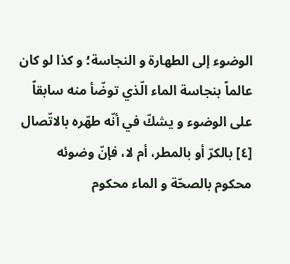الوضوء إلى الطهارة و النجاسة؛ و كذا لو كان عالماً بنجاسة الماء الّذي توضّأ منه سابقاً على الوضوء و يشكّ في أنّه طهّره بالاتّصال [٤] بالكرّ أو بالمطر، أم لا، فإنّ وضوئه محكوم بالصحّة و الماء محكوم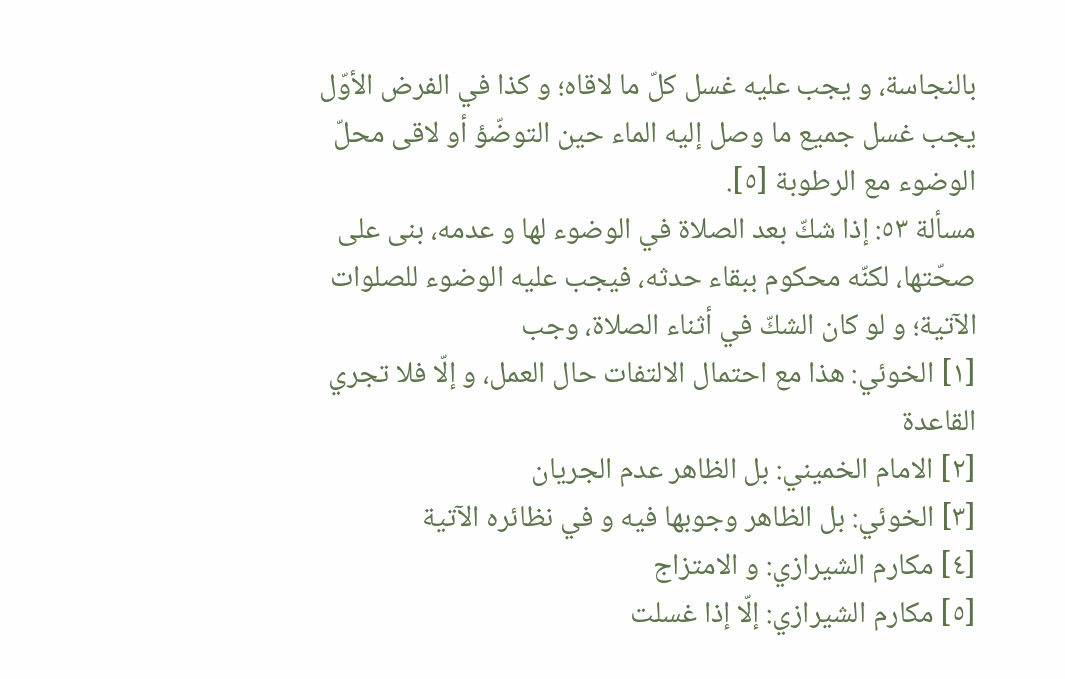بالنجاسة، و يجب عليه غسل كلّ ما لاقاه؛ و كذا في الفرض الأوّل يجب غسل جميع ما وصل إليه الماء حين التوضّؤ أو لاقى محلّ الوضوء مع الرطوبة [٥].
مسألة ٥٣: إذا شكّ بعد الصلاة في الوضوء لها و عدمه، بنى على صحّتها، لكنّه محكوم ببقاء حدثه، فيجب عليه الوضوء للصلوات الآتية؛ و لو كان الشكّ في أثناء الصلاة، وجب
[١] الخوئي: هذا مع احتمال الالتفات حال العمل، و إلّا فلا تجري القاعدة
[٢] الامام الخميني: بل الظاهر عدم الجريان
[٣] الخوئي: بل الظاهر وجوبها فيه و في نظائره الآتية
[٤] مكارم الشيرازي: و الامتزاج
[٥] مكارم الشيرازي: إلّا إذا غسلت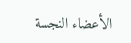الأعضاء النجسة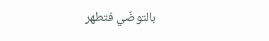بالتوضّي فتطهر